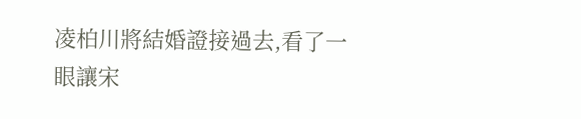凌柏川將結婚證接過去,看了一眼讓宋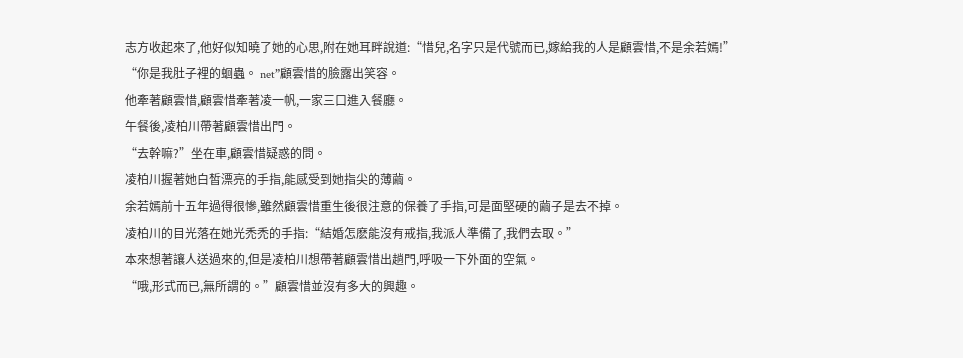志方收起來了,他好似知曉了她的心思,附在她耳畔說道:“惜兒,名字只是代號而已,嫁給我的人是顧雲惜,不是余若嫣!”
“你是我肚子裡的蛔蟲。 net”顧雲惜的臉露出笑容。
他牽著顧雲惜,顧雲惜牽著凌一帆,一家三口進入餐廳。
午餐後,凌柏川帶著顧雲惜出門。
“去幹嘛?”坐在車,顧雲惜疑惑的問。
凌柏川握著她白皙漂亮的手指,能感受到她指尖的薄繭。
余若嫣前十五年過得很慘,雖然顧雲惜重生後很注意的保養了手指,可是面堅硬的繭子是去不掉。
凌柏川的目光落在她光禿禿的手指:“結婚怎麽能沒有戒指,我派人準備了,我們去取。”
本來想著讓人送過來的,但是凌柏川想帶著顧雲惜出趟門,呼吸一下外面的空氣。
“哦,形式而已,無所謂的。”顧雲惜並沒有多大的興趣。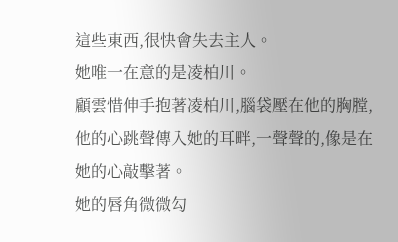這些東西,很快會失去主人。
她唯一在意的是凌柏川。
顧雲惜伸手抱著凌柏川,腦袋壓在他的胸膛,他的心跳聲傳入她的耳畔,一聲聲的,像是在她的心敲擊著。
她的唇角微微勾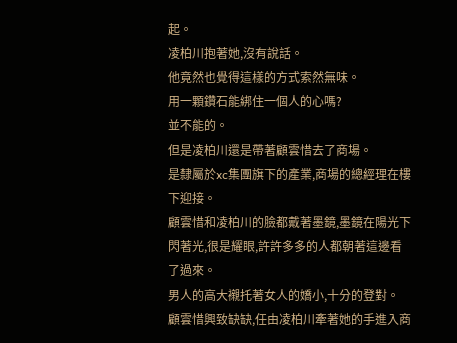起。
凌柏川抱著她,沒有說話。
他竟然也覺得這樣的方式索然無味。
用一顆鑽石能綁住一個人的心嗎?
並不能的。
但是凌柏川還是帶著顧雲惜去了商場。
是隸屬於xc集團旗下的產業,商場的總經理在樓下迎接。
顧雲惜和凌柏川的臉都戴著墨鏡,墨鏡在陽光下閃著光,很是耀眼,許許多多的人都朝著這邊看了過來。
男人的高大襯托著女人的嬌小,十分的登對。
顧雲惜興致缺缺,任由凌柏川牽著她的手進入商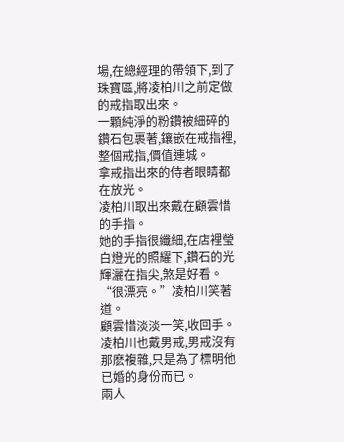場,在總經理的帶領下,到了珠寶區,將凌柏川之前定做的戒指取出來。
一顆純淨的粉鑽被細碎的鑽石包裹著,鑲嵌在戒指裡,整個戒指,價值連城。
拿戒指出來的侍者眼睛都在放光。
凌柏川取出來戴在顧雲惜的手指。
她的手指很纖細,在店裡瑩白燈光的照耀下,鑽石的光輝灑在指尖,煞是好看。
“很漂亮。”凌柏川笑著道。
顧雲惜淡淡一笑,收回手。
凌柏川也戴男戒,男戒沒有那麽複雜,只是為了標明他已婚的身份而已。
兩人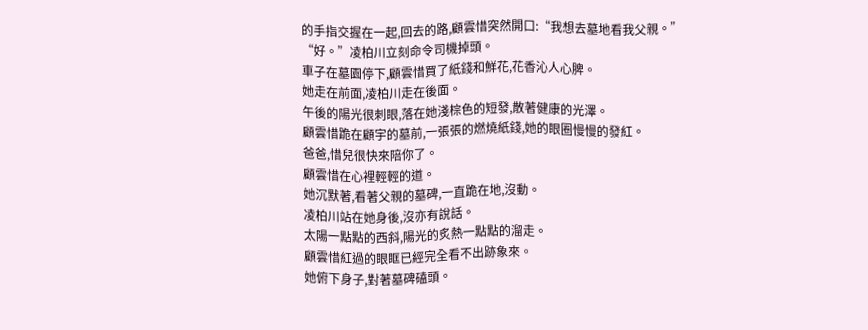的手指交握在一起,回去的路,顧雲惜突然開口:“我想去墓地看我父親。”
“好。”凌柏川立刻命令司機掉頭。
車子在墓園停下,顧雲惜買了紙錢和鮮花,花香沁人心脾。
她走在前面,凌柏川走在後面。
午後的陽光很刺眼,落在她淺棕色的短發,散著健康的光澤。
顧雲惜跪在顧宇的墓前,一張張的燃燒紙錢,她的眼圈慢慢的發紅。
爸爸,惜兒很快來陪你了。
顧雲惜在心裡輕輕的道。
她沉默著,看著父親的墓碑,一直跪在地,沒動。
凌柏川站在她身後,沒亦有說話。
太陽一點點的西斜,陽光的炙熱一點點的溜走。
顧雲惜紅過的眼眶已經完全看不出跡象來。
她俯下身子,對著墓碑磕頭。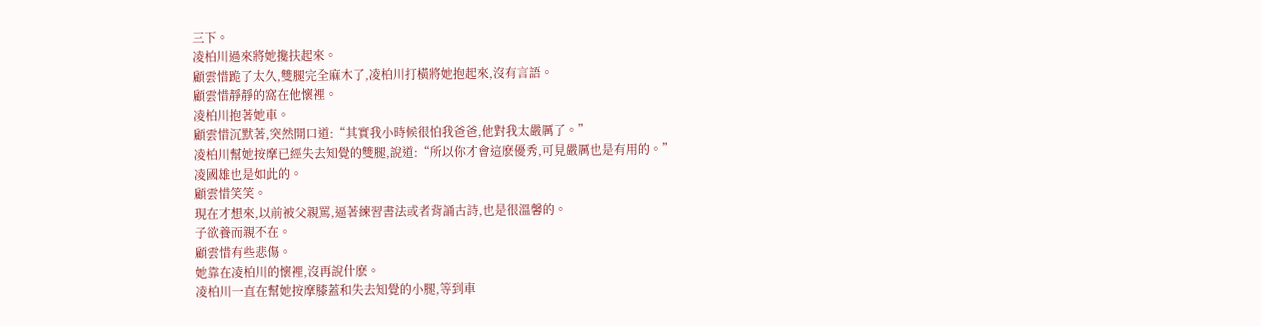三下。
凌柏川過來將她攙扶起來。
顧雲惜跪了太久,雙腿完全麻木了,凌柏川打橫將她抱起來,沒有言語。
顧雲惜靜靜的窩在他懷裡。
凌柏川抱著她車。
顧雲惜沉默著,突然開口道:“其實我小時候很怕我爸爸,他對我太嚴厲了。”
凌柏川幫她按摩已經失去知覺的雙腿,說道:“所以你才會這麽優秀,可見嚴厲也是有用的。”
凌國雄也是如此的。
顧雲惜笑笑。
現在才想來,以前被父親罵,逼著練習書法或者背誦古詩,也是很溫馨的。
子欲養而親不在。
顧雲惜有些悲傷。
她靠在凌柏川的懷裡,沒再說什麽。
凌柏川一直在幫她按摩膝蓋和失去知覺的小腿,等到車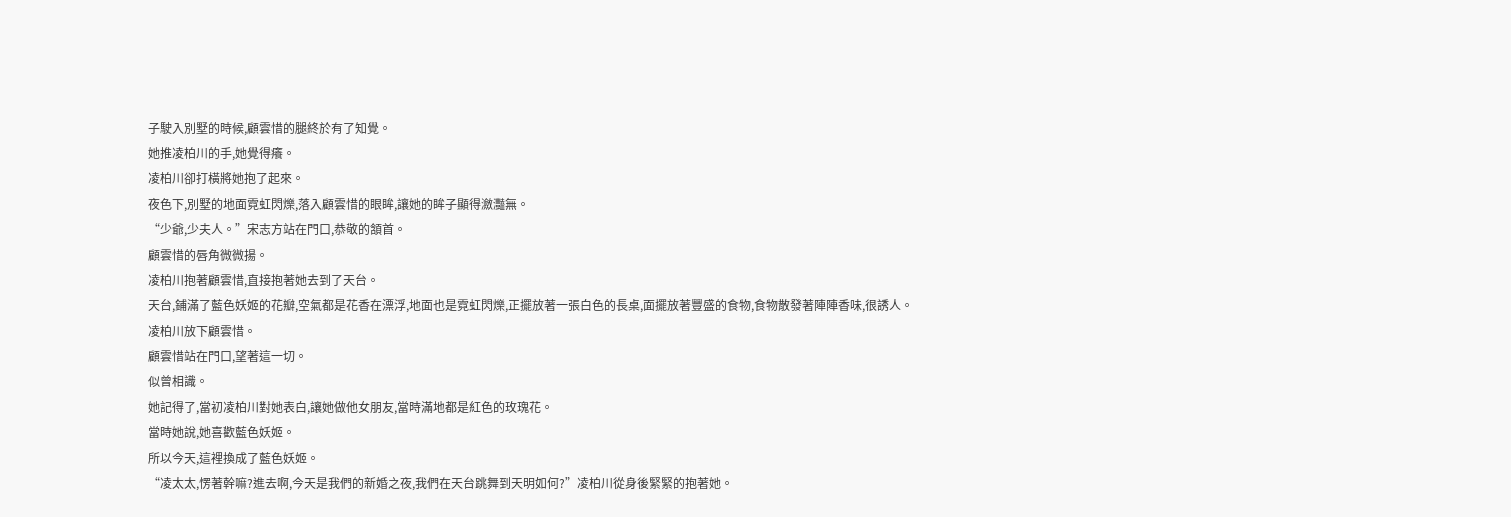子駛入別墅的時候,顧雲惜的腿終於有了知覺。
她推凌柏川的手,她覺得癢。
凌柏川卻打橫將她抱了起來。
夜色下,別墅的地面霓虹閃爍,落入顧雲惜的眼眸,讓她的眸子顯得瀲灩無。
“少爺,少夫人。”宋志方站在門口,恭敬的頷首。
顧雲惜的唇角微微揚。
凌柏川抱著顧雲惜,直接抱著她去到了天台。
天台,鋪滿了藍色妖姬的花瓣,空氣都是花香在漂浮,地面也是霓虹閃爍,正擺放著一張白色的長桌,面擺放著豐盛的食物,食物散發著陣陣香味,很誘人。
凌柏川放下顧雲惜。
顧雲惜站在門口,望著這一切。
似曾相識。
她記得了,當初凌柏川對她表白,讓她做他女朋友,當時滿地都是紅色的玫瑰花。
當時她說,她喜歡藍色妖姬。
所以今天,這裡換成了藍色妖姬。
“凌太太,愣著幹嘛?進去啊,今天是我們的新婚之夜,我們在天台跳舞到天明如何?”凌柏川從身後緊緊的抱著她。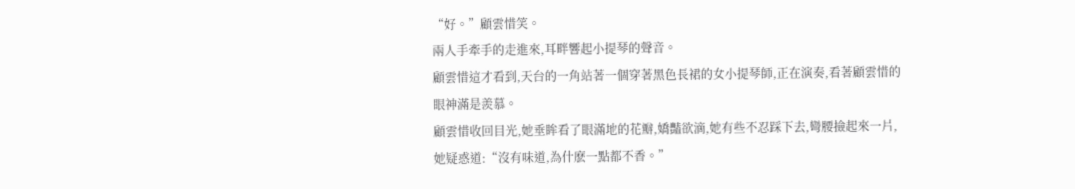“好。”顧雲惜笑。
兩人手牽手的走進來,耳畔響起小提琴的聲音。
顧雲惜這才看到,天台的一角站著一個穿著黑色長裙的女小提琴師,正在演奏,看著顧雲惜的眼神滿是羨慕。
顧雲惜收回目光,她垂眸看了眼滿地的花瓣,嬌豔欲滴,她有些不忍踩下去,彎腰撿起來一片,她疑惑道:“沒有味道,為什麽一點都不香。”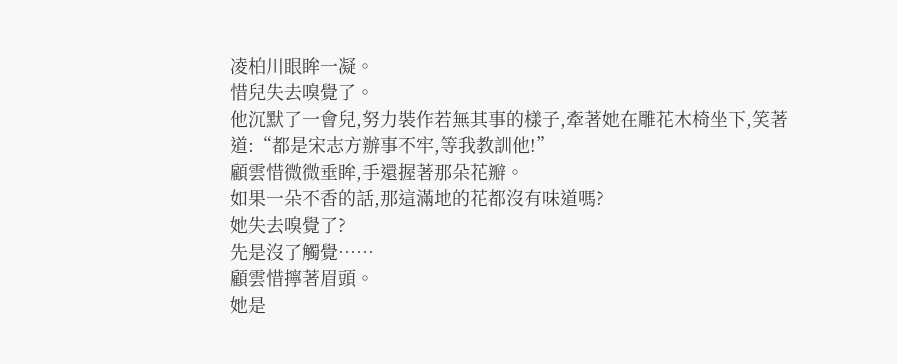凌柏川眼眸一凝。
惜兒失去嗅覺了。
他沉默了一會兒,努力裝作若無其事的樣子,牽著她在雕花木椅坐下,笑著道:“都是宋志方辦事不牢,等我教訓他!”
顧雲惜微微垂眸,手還握著那朵花瓣。
如果一朵不香的話,那這滿地的花都沒有味道嗎?
她失去嗅覺了?
先是沒了觸覺……
顧雲惜擰著眉頭。
她是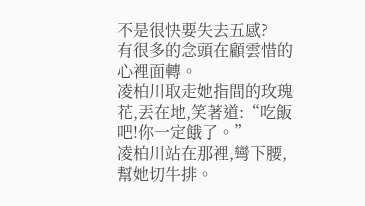不是很快要失去五感?
有很多的念頭在顧雲惜的心裡面轉。
凌柏川取走她指間的玫瑰花,丟在地,笑著道:“吃飯吧!你一定餓了。”
凌柏川站在那裡,彎下腰,幫她切牛排。